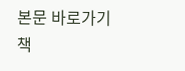본문 바로가기
책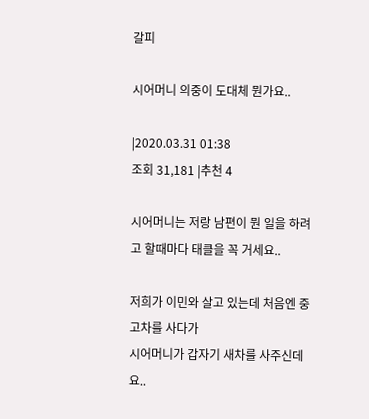갈피

시어머니 의중이 도대체 뭔가요..

|2020.03.31 01:38
조회 31,181 |추천 4

시어머니는 저랑 남편이 뭔 일을 하려고 할때마다 태클을 꼭 거세요..

저희가 이민와 살고 있는데 처음엔 중고차를 사다가
시어머니가 갑자기 새차를 사주신데요..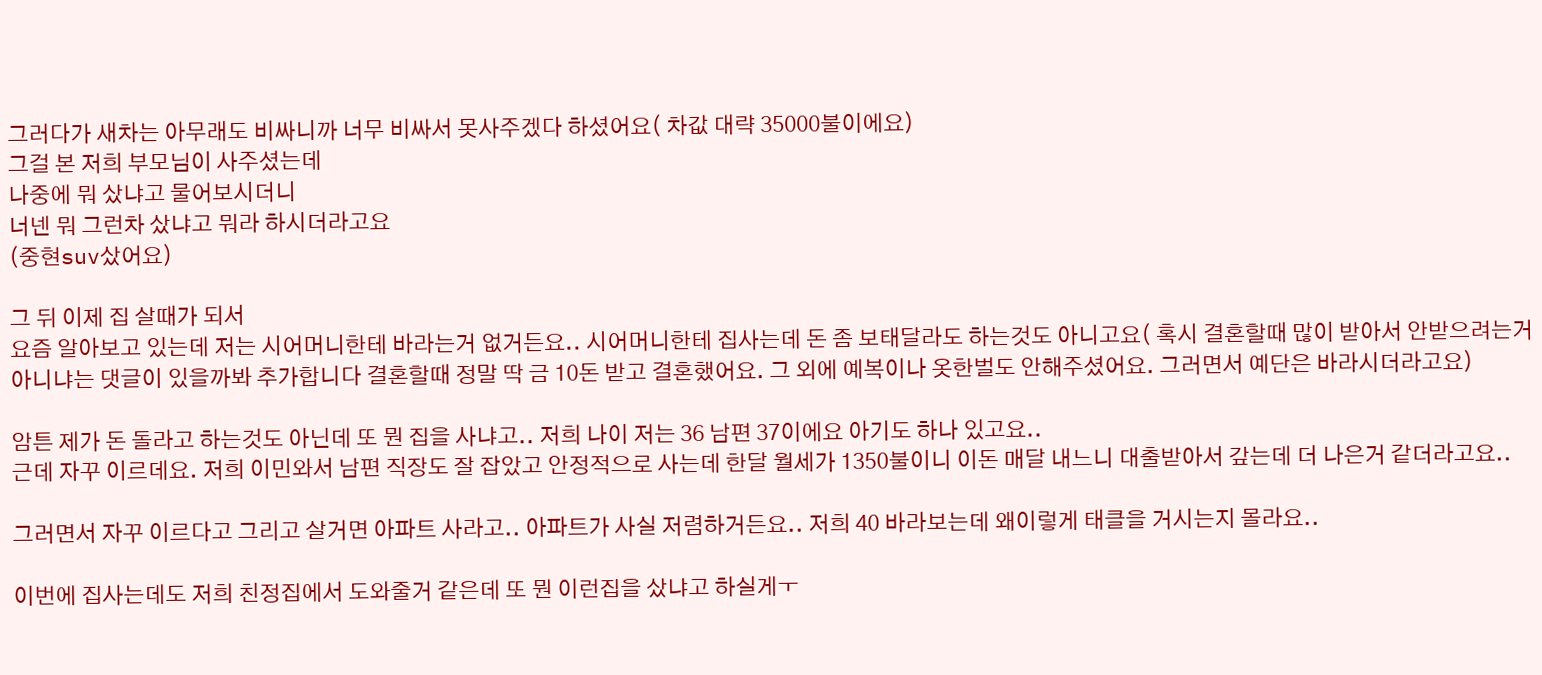그러다가 새차는 아무래도 비싸니까 너무 비싸서 못사주겠다 하셨어요( 차값 대략 35000불이에요)
그걸 본 저희 부모님이 사주셨는데
나중에 뭐 샀냐고 물어보시더니
너넨 뭐 그런차 샀냐고 뭐라 하시더라고요
(중현suv샀어요)

그 뒤 이제 집 살때가 되서
요즘 알아보고 있는데 저는 시어머니한테 바라는거 없거든요.. 시어머니한테 집사는데 돈 좀 보태달라도 하는것도 아니고요( 혹시 결혼할때 많이 받아서 안받으려는거 아니냐는 댓글이 있을까봐 추가합니다 결혼할때 정말 딱 금 10돈 받고 결혼했어요. 그 외에 예복이나 옷한벌도 안해주셨어요. 그러면서 예단은 바라시더라고요)

암튼 제가 돈 돌라고 하는것도 아닌데 또 뭔 집을 사냐고.. 저희 나이 저는 36 남편 37이에요 아기도 하나 있고요..
근데 자꾸 이르데요. 저희 이민와서 남편 직장도 잘 잡았고 안정적으로 사는데 한달 월세가 1350불이니 이돈 매달 내느니 대출받아서 갚는데 더 나은거 같더라고요..

그러면서 자꾸 이르다고 그리고 살거면 아파트 사라고.. 아파트가 사실 저렴하거든요.. 저희 40 바라보는데 왜이렇게 태클을 거시는지 몰라요..

이번에 집사는데도 저희 친정집에서 도와줄거 같은데 또 뭔 이런집을 샀냐고 하실게ㅜ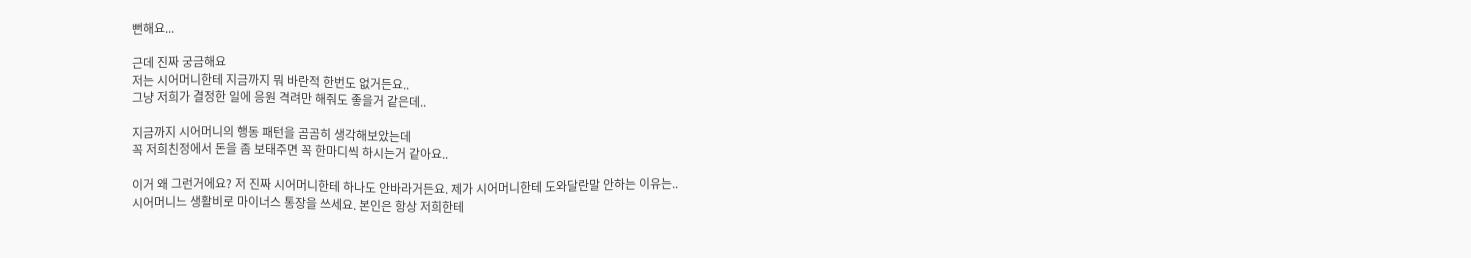뻔해요...

근데 진짜 궁금해요
저는 시어머니한테 지금까지 뭐 바란적 한번도 없거든요..
그냥 저희가 결정한 일에 응원 격려만 해줘도 좋을거 같은데..

지금까지 시어머니의 행동 패턴을 곰곰히 생각해보았는데
꼭 저희친정에서 돈을 좀 보태주면 꼭 한마디씩 하시는거 같아요..

이거 왜 그런거에요? 저 진짜 시어머니한테 하나도 안바라거든요. 제가 시어머니한테 도와달란말 안하는 이유는..
시어머니느 생활비로 마이너스 통장을 쓰세요. 본인은 항상 저희한테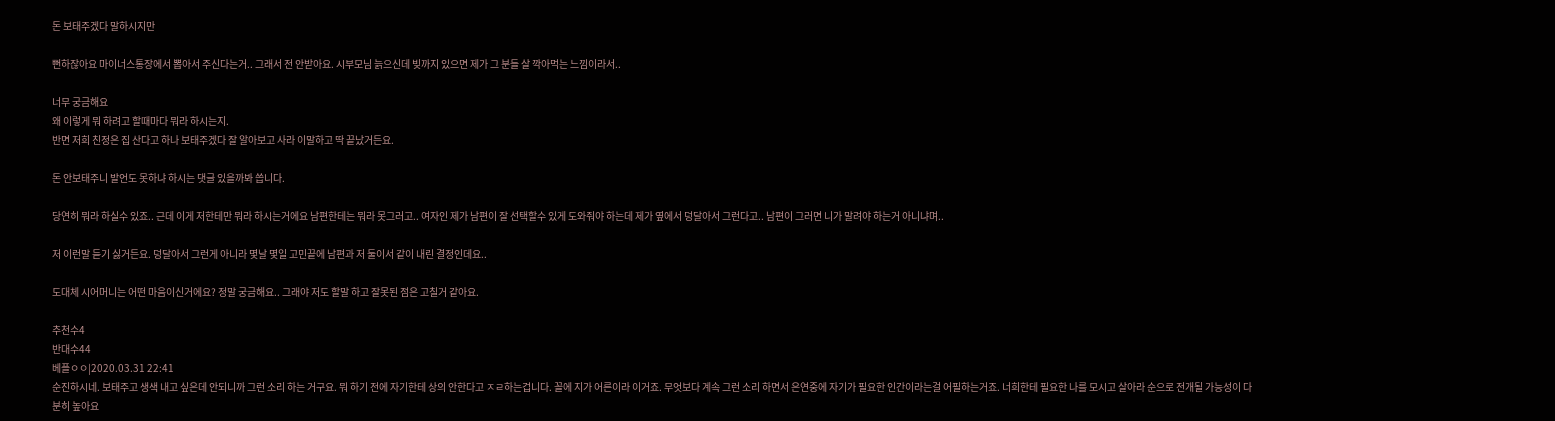돈 보태주겠다 말하시지만

뻔하잖아요 마이너스통장에서 뽑아서 주신다는거.. 그래서 전 안받아요. 시부모님 늙으신데 빚까지 있으면 제가 그 분들 살 깍아먹는 느낌이라서..

너무 궁금해요
왜 이렇게 뭐 하려고 할때마다 뭐라 하시는지.
반면 저희 친정은 집 산다고 하나 보태주겠다 잘 알아보고 사라 이말하고 딱 끝났거든요.

돈 안보태주니 발언도 못하냐 하시는 댓글 있을까봐 씁니다.

당연히 뭐라 하실수 있죠.. 근데 이게 저한테만 뭐라 하시는거에요 남편한테는 뭐라 못그러고.. 여자인 제가 남편이 잘 선택할수 있게 도와줘야 하는데 제가 옆에서 덩달아서 그런다고.. 남편이 그러면 니가 말려야 하는거 아니냐며..

저 이런말 듣기 싫거든요. 덩달아서 그런게 아니라 몇날 몇일 고민끝에 남편과 저 둘이서 같이 내린 결정인데요..

도대체 시어머니는 어떤 마음이신거에요? 정말 궁금해요.. 그래야 저도 할말 하고 잘못된 점은 고칠거 같아요.

추천수4
반대수44
베플ㅇㅇ|2020.03.31 22:41
순진하시네. 보태주고 생색 내고 싶은데 안되니까 그런 소리 하는 거구요. 뭐 하기 전에 자기한테 상의 안한다고 ㅈㄹ하는겁니다. 꼴에 지가 어른이라 이거죠. 무엇보다 계속 그런 소리 하면서 은연중에 자기가 필요한 인간이라는걸 어필하는거죠. 너희한테 필요한 나를 모시고 살아라 순으로 전개될 가능성이 다분히 높아요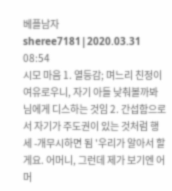베플남자sheree7181|2020.03.31 08:54
시모 마음 1. 열등감; 며느리 친정이 여유로우니, 자기 아들 낮춰볼까봐 님에게 디스하는 것임 2. 간섭함으로서 자기가 주도권이 있는 것처럼 행세 -개무시하면 됨 '우리가 알아서 할게요. 어머니, 그런데 제가 보기엔 어머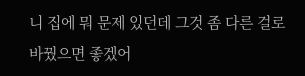니 집에 뭐 문제 있던데 그것 좀 다른 걸로 바꿨으면 좋겠어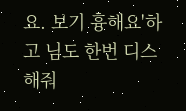요. 보기 흉해요'하고 님도 한번 디스 해줘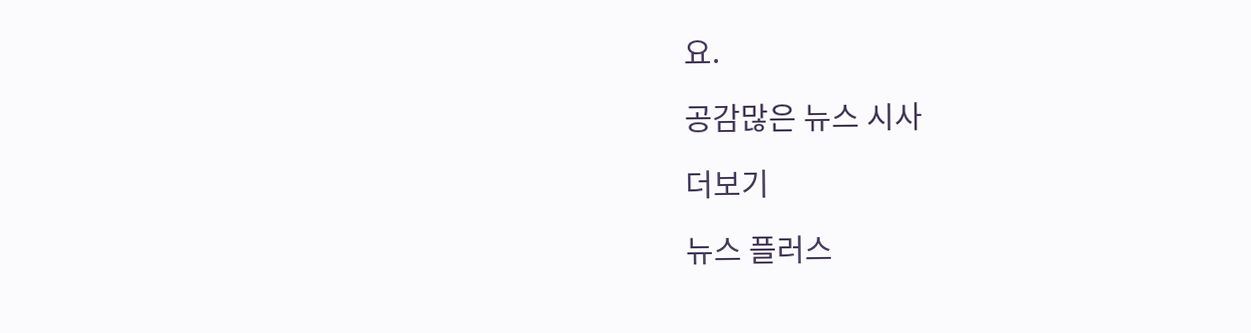요.

공감많은 뉴스 시사

더보기

뉴스 플러스